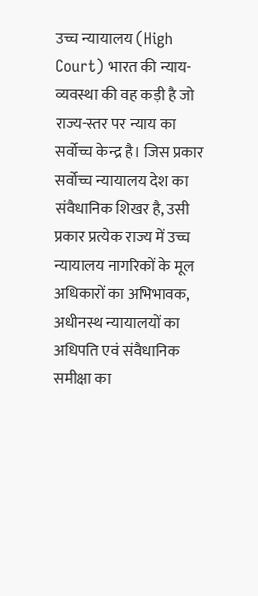उच्च न्यायालय (High Court) भारत की न्याय-व्यवस्था की वह कड़ी है जो राज्य-स्तर पर न्याय का सर्वोच्च केन्द्र है। जिस प्रकार सर्वोच्च न्यायालय देश का संवैधानिक शिखर है, उसी प्रकार प्रत्येक राज्य में उच्च न्यायालय नागरिकों के मूल अधिकारों का अभिभावक, अधीनस्थ न्यायालयों का अधिपति एवं संवैधानिक समीक्षा का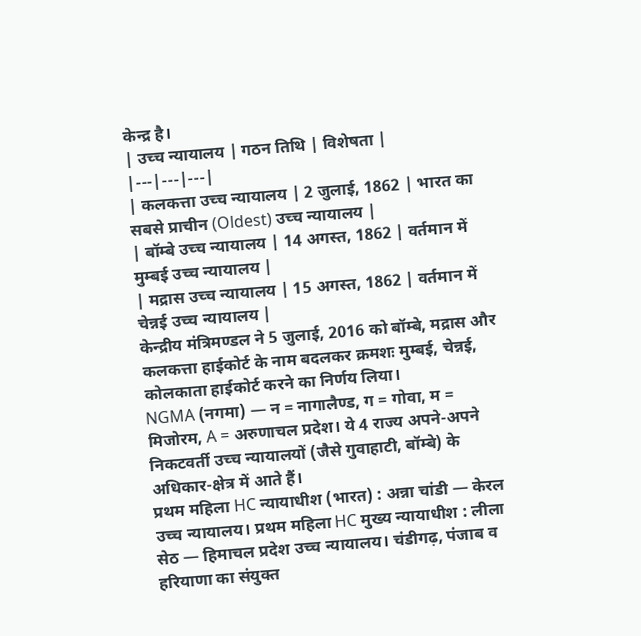केन्द्र है।
| उच्च न्यायालय | गठन तिथि | विशेषता |
|---|---|---|
| कलकत्ता उच्च न्यायालय | 2 जुलाई, 1862 | भारत का सबसे प्राचीन (Oldest) उच्च न्यायालय |
| बॉम्बे उच्च न्यायालय | 14 अगस्त, 1862 | वर्तमान में मुम्बई उच्च न्यायालय |
| मद्रास उच्च न्यायालय | 15 अगस्त, 1862 | वर्तमान में चेन्नई उच्च न्यायालय |
केन्द्रीय मंत्रिमण्डल ने 5 जुलाई, 2016 को बॉम्बे, मद्रास और कलकत्ता हाईकोर्ट के नाम बदलकर क्रमशः मुम्बई, चेन्नई, कोलकाता हाईकोर्ट करने का निर्णय लिया।
NGMA (नगमा) — न = नागालैण्ड, ग = गोवा, म = मिजोरम, A = अरुणाचल प्रदेश। ये 4 राज्य अपने-अपने निकटवर्ती उच्च न्यायालयों (जैसे गुवाहाटी, बॉम्बे) के अधिकार-क्षेत्र में आते हैं।
प्रथम महिला HC न्यायाधीश (भारत) : अन्ना चांडी — केरल उच्च न्यायालय। प्रथम महिला HC मुख्य न्यायाधीश : लीला सेठ — हिमाचल प्रदेश उच्च न्यायालय। चंडीगढ़, पंजाब व हरियाणा का संयुक्त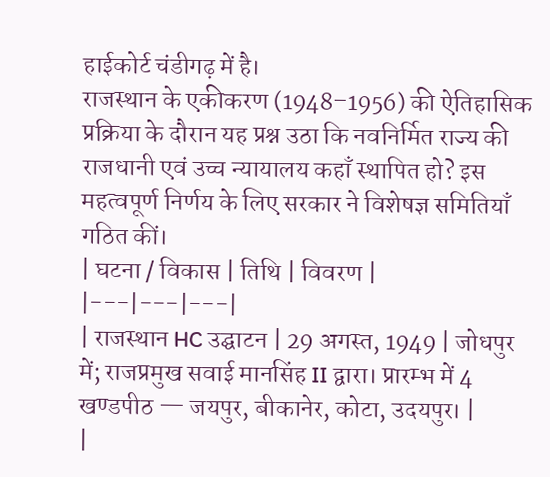हाईकोर्ट चंडीगढ़ में है।
राजस्थान के एकीकरण (1948–1956) की ऐतिहासिक प्रक्रिया के दौरान यह प्रश्न उठा कि नवनिर्मित राज्य की राजधानी एवं उच्च न्यायालय कहाँ स्थापित हो? इस महत्वपूर्ण निर्णय के लिए सरकार ने विशेषज्ञ समितियाँ गठित कीं।
| घटना / विकास | तिथि | विवरण |
|---|---|---|
| राजस्थान HC उद्घाटन | 29 अगस्त, 1949 | जोधपुर में; राजप्रमुख सवाई मानसिंह II द्वारा। प्रारम्भ में 4 खण्डपीठ — जयपुर, बीकानेर, कोटा, उदयपुर। |
|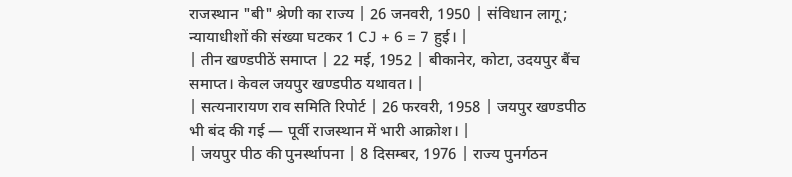राजस्थान "बी" श्रेणी का राज्य | 26 जनवरी, 1950 | संविधान लागू; न्यायाधीशों की संख्या घटकर 1 CJ + 6 = 7 हुई। |
| तीन खण्डपीठें समाप्त | 22 मई, 1952 | बीकानेर, कोटा, उदयपुर बैंच समाप्त। केवल जयपुर खण्डपीठ यथावत। |
| सत्यनारायण राव समिति रिपोर्ट | 26 फरवरी, 1958 | जयपुर खण्डपीठ भी बंद की गई — पूर्वी राजस्थान में भारी आक्रोश। |
| जयपुर पीठ की पुनर्स्थापना | 8 दिसम्बर, 1976 | राज्य पुनर्गठन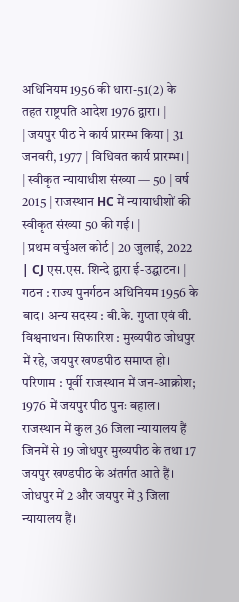अधिनियम 1956 की धारा-51(2) के तहत राष्ट्रपति आदेश 1976 द्वारा। |
| जयपुर पीठ ने कार्य प्रारम्भ किया | 31 जनवरी, 1977 | विधिवत कार्य प्रारम्भ। |
| स्वीकृत न्यायाधीश संख्या — 50 | वर्ष 2015 | राजस्थान HC में न्यायाधीशों की स्वीकृत संख्या 50 की गई। |
| प्रथम वर्चुअल कोर्ट | 20 जुलाई, 2022 | CJ एस.एस. शिन्दे द्वारा ई-उद्घाटन। |
गठन : राज्य पुनर्गठन अधिनियम 1956 के बाद। अन्य सदस्य : बी.के. गुप्ता एवं वी. विश्वनाथन। सिफारिश : मुख्यपीठ जोधपुर में रहे, जयपुर खण्डपीठ समाप्त हो। परिणाम : पूर्वी राजस्थान में जन-आक्रोश; 1976 में जयपुर पीठ पुनः बहाल।
राजस्थान में कुल 36 जिला न्यायालय हैं जिनमें से 19 जोधपुर मुख्यपीठ के तथा 17 जयपुर खण्डपीठ के अंतर्गत आते हैं। जोधपुर में 2 और जयपुर में 3 जिला न्यायालय हैं।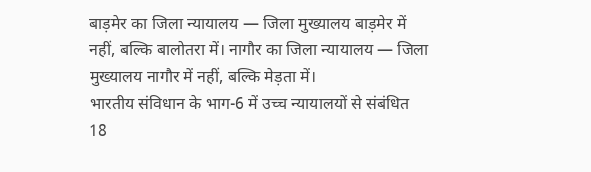बाड़मेर का जिला न्यायालय — जिला मुख्यालय बाड़मेर में नहीं, बल्कि बालोतरा में। नागौर का जिला न्यायालय — जिला मुख्यालय नागौर में नहीं, बल्कि मेड़ता में।
भारतीय संविधान के भाग-6 में उच्च न्यायालयों से संबंधित 18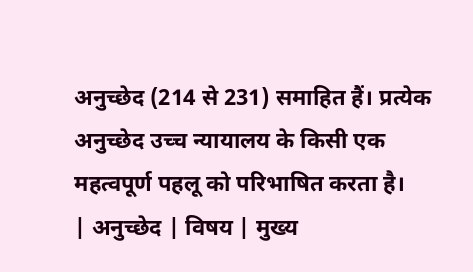अनुच्छेद (214 से 231) समाहित हैं। प्रत्येक अनुच्छेद उच्च न्यायालय के किसी एक महत्वपूर्ण पहलू को परिभाषित करता है।
| अनुच्छेद | विषय | मुख्य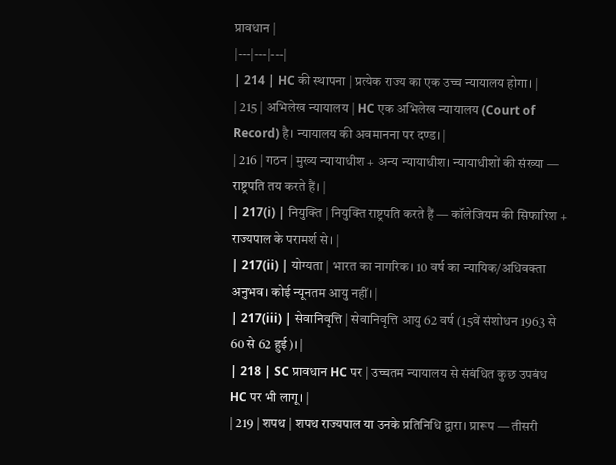प्रावधान |
|---|---|---|
| 214 | HC की स्थापना | प्रत्येक राज्य का एक उच्च न्यायालय होगा। |
| 215 | अभिलेख न्यायालय | HC एक अभिलेख न्यायालय (Court of Record) है। न्यायालय की अवमानना पर दण्ड। |
| 216 | गठन | मुख्य न्यायाधीश + अन्य न्यायाधीश। न्यायाधीशों की संख्या — राष्ट्रपति तय करते हैं। |
| 217(i) | नियुक्ति | नियुक्ति राष्ट्रपति करते हैं — कॉलेजियम की सिफारिश + राज्यपाल के परामर्श से। |
| 217(ii) | योग्यता | भारत का नागरिक। 10 वर्ष का न्यायिक/अधिवक्ता अनुभव। कोई न्यूनतम आयु नहीं। |
| 217(iii) | सेवानिवृत्ति | सेवानिवृत्ति आयु 62 वर्ष (15वें संशोधन 1963 से 60 से 62 हुई)। |
| 218 | SC प्रावधान HC पर | उच्चतम न्यायालय से संबंधित कुछ उपबंध HC पर भी लागू। |
| 219 | शपथ | शपथ राज्यपाल या उनके प्रतिनिधि द्वारा। प्रारूप — तीसरी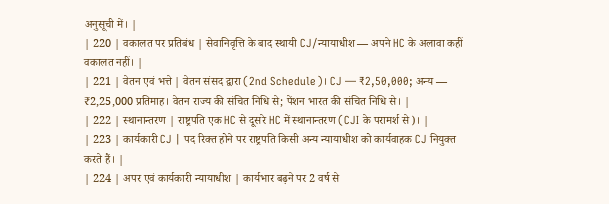अनुसूची में। |
| 220 | वकालत पर प्रतिबंध | सेवानिवृत्ति के बाद स्थायी CJ/न्यायाधीश — अपने HC के अलावा कहीं वकालत नहीं। |
| 221 | वेतन एवं भत्ते | वेतन संसद द्वारा (2nd Schedule)। CJ — ₹2,50,000; अन्य — ₹2,25,000 प्रतिमाह। वेतन राज्य की संचित निधि से; पेंशन भारत की संचित निधि से। |
| 222 | स्थानान्तरण | राष्ट्रपति एक HC से दूसरे HC में स्थानान्तरण (CJI के परामर्श से)। |
| 223 | कार्यकारी CJ | पद रिक्त होने पर राष्ट्रपति किसी अन्य न्यायाधीश को कार्यवाहक CJ नियुक्त करते हैं। |
| 224 | अपर एवं कार्यकारी न्यायाधीश | कार्यभार बढ़ने पर 2 वर्ष से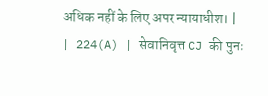अधिक नहीं के लिए अपर न्यायाधीश। |
| 224(A) | सेवानिवृत्त CJ की पुनः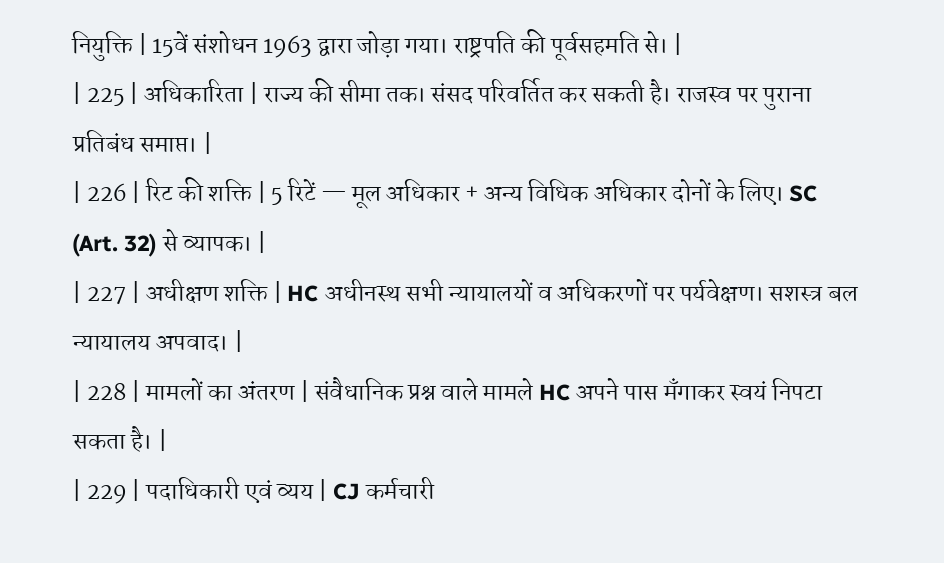नियुक्ति | 15वें संशोधन 1963 द्वारा जोड़ा गया। राष्ट्रपति की पूर्वसहमति से। |
| 225 | अधिकारिता | राज्य की सीमा तक। संसद परिवर्तित कर सकती है। राजस्व पर पुराना प्रतिबंध समाप्त। |
| 226 | रिट की शक्ति | 5 रिटें — मूल अधिकार + अन्य विधिक अधिकार दोनों के लिए। SC (Art. 32) से व्यापक। |
| 227 | अधीक्षण शक्ति | HC अधीनस्थ सभी न्यायालयों व अधिकरणों पर पर्यवेक्षण। सशस्त्र बल न्यायालय अपवाद। |
| 228 | मामलों का अंतरण | संवैधानिक प्रश्न वाले मामले HC अपने पास मँगाकर स्वयं निपटा सकता है। |
| 229 | पदाधिकारी एवं व्यय | CJ कर्मचारी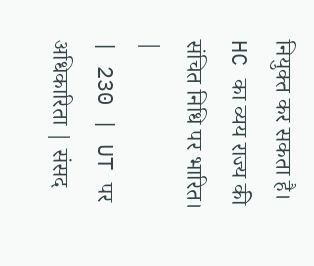नियुक्त कर सकता है। HC का व्यय राज्य की संचित निधि पर भारित। |
| 230 | UT पर अधिकारिता | संसद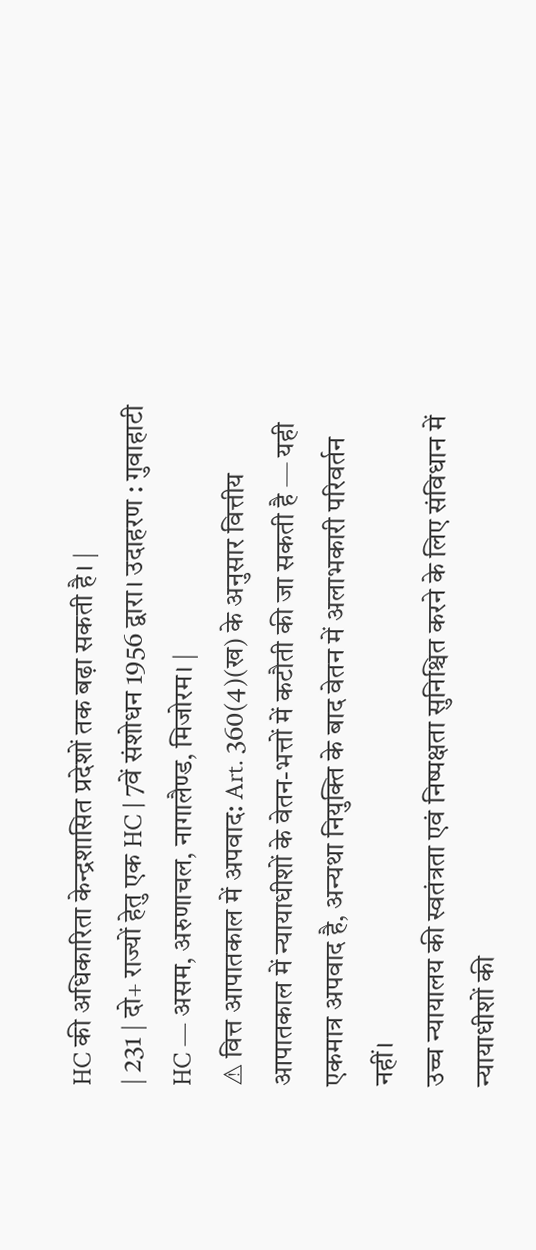HC की अधिकारिता केन्द्रशासित प्रदेशों तक बढ़ा सकती है। |
| 231 | दो+ राज्यों हेतु एक HC | 7वें संशोधन 1956 द्वारा। उदाहरण : गुवाहाटी HC — असम, अरुणाचल, नागालैण्ड, मिजोरम। |
⚠ वित्त आपातकाल में अपवाद: Art. 360(4)(ख) के अनुसार वित्तीय आपातकाल में न्यायाधीशों के वेतन-भत्तों में कटौती की जा सकती है — यही एकमात्र अपवाद है, अन्यथा नियुक्ति के बाद वेतन में अलाभकारी परिवर्तन नहीं।
उच्च न्यायालय की स्वतंत्रता एवं निष्पक्षता सुनिश्चित करने के लिए संविधान में न्यायाधीशों की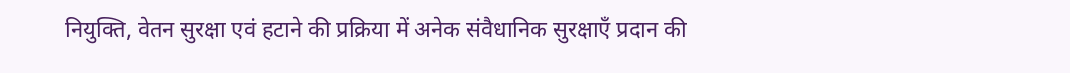नियुक्ति, वेतन सुरक्षा एवं हटाने की प्रक्रिया में अनेक संवैधानिक सुरक्षाएँ प्रदान की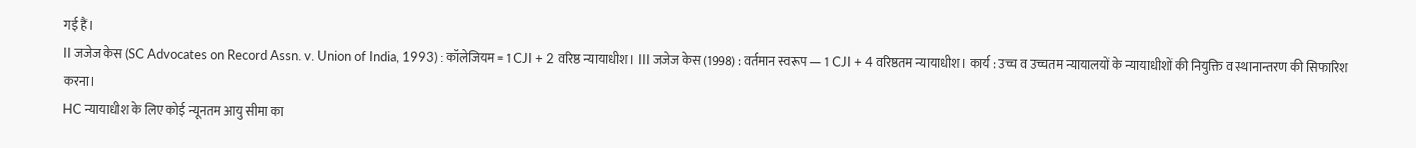गई हैं।
II जजेज केस (SC Advocates on Record Assn. v. Union of India, 1993) : कॉलेजियम = 1 CJI + 2 वरिष्ठ न्यायाधीश। III जजेज केस (1998) : वर्तमान स्वरूप — 1 CJI + 4 वरिष्ठतम न्यायाधीश। कार्य : उच्च व उच्चतम न्यायालयों के न्यायाधीशों की नियुक्ति व स्थानान्तरण की सिफारिश करना।
HC न्यायाधीश के लिए कोई न्यूनतम आयु सीमा का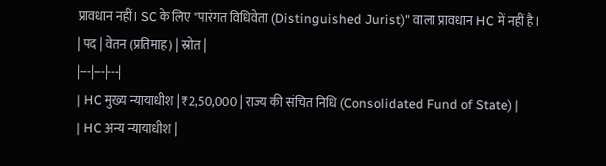प्रावधान नहीं। SC के लिए "पारंगत विधिवेता (Distinguished Jurist)" वाला प्रावधान HC में नहीं है।
| पद | वेतन (प्रतिमाह) | स्रोत |
|---|---|---|
| HC मुख्य न्यायाधीश | ₹2,50,000 | राज्य की संचित निधि (Consolidated Fund of State) |
| HC अन्य न्यायाधीश |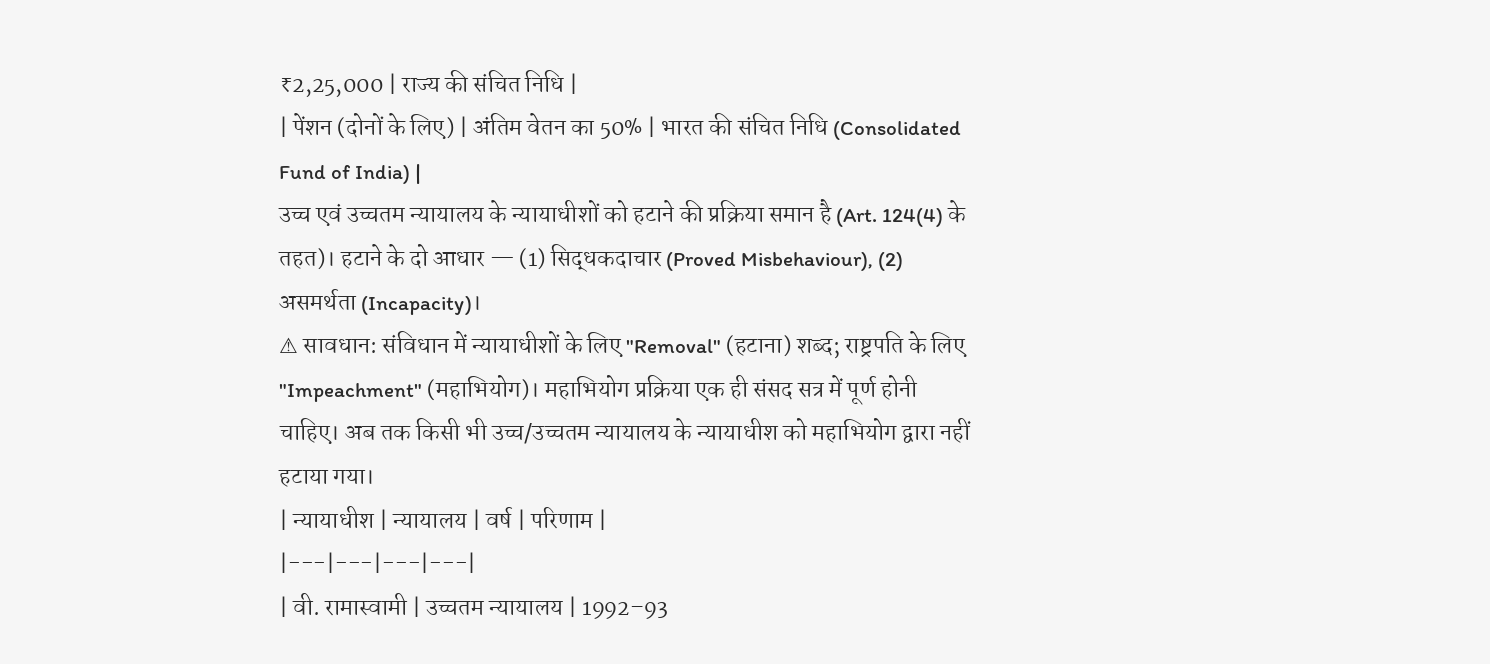₹2,25,000 | राज्य की संचित निधि |
| पेंशन (दोनों के लिए) | अंतिम वेतन का 50% | भारत की संचित निधि (Consolidated Fund of India) |
उच्च एवं उच्चतम न्यायालय के न्यायाधीशों को हटाने की प्रक्रिया समान है (Art. 124(4) के तहत)। हटाने के दो आधार — (1) सिद्धकदाचार (Proved Misbehaviour), (2) असमर्थता (Incapacity)।
⚠ सावधान: संविधान में न्यायाधीशों के लिए "Removal" (हटाना) शब्द; राष्ट्रपति के लिए "Impeachment" (महाभियोग)। महाभियोग प्रक्रिया एक ही संसद सत्र में पूर्ण होनी चाहिए। अब तक किसी भी उच्च/उच्चतम न्यायालय के न्यायाधीश को महाभियोग द्वारा नहीं हटाया गया।
| न्यायाधीश | न्यायालय | वर्ष | परिणाम |
|---|---|---|---|
| वी. रामास्वामी | उच्चतम न्यायालय | 1992–93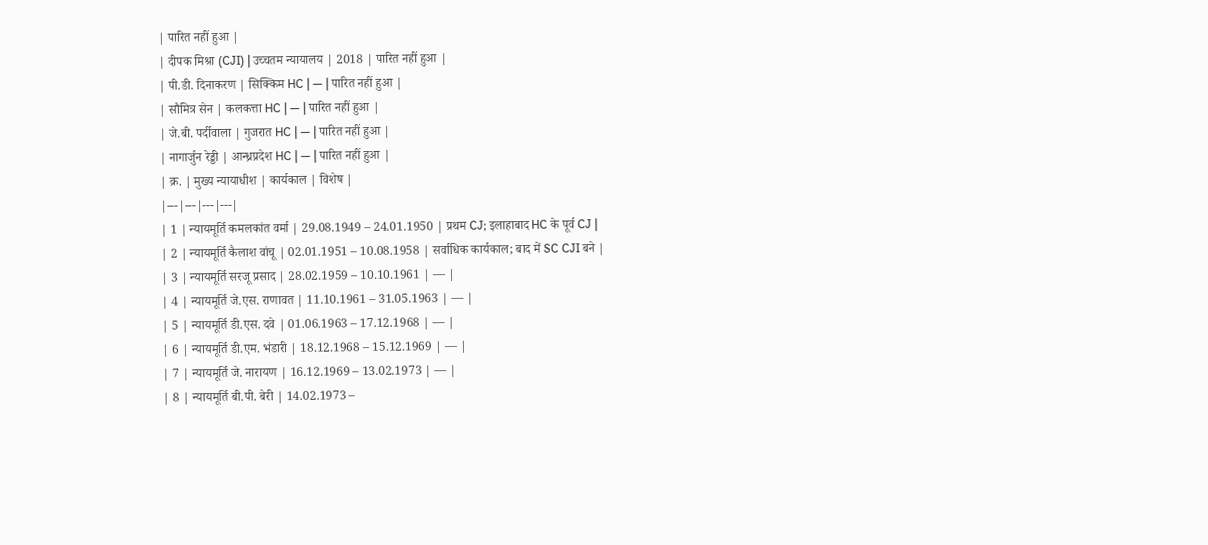| पारित नहीं हुआ |
| दीपक मिश्रा (CJI) | उच्चतम न्यायालय | 2018 | पारित नहीं हुआ |
| पी.डी. दिनाकरण | सिक्किम HC | — | पारित नहीं हुआ |
| सौमित्र सेन | कलकत्ता HC | — | पारित नहीं हुआ |
| जे.बी. पर्दीवाला | गुजरात HC | — | पारित नहीं हुआ |
| नागार्जुन रेड्डी | आन्ध्रप्रदेश HC | — | पारित नहीं हुआ |
| क्र. | मुख्य न्यायाधीश | कार्यकाल | विशेष |
|---|---|---|---|
| 1 | न्यायमूर्ति कमलकांत वर्मा | 29.08.1949 – 24.01.1950 | प्रथम CJ; इलाहाबाद HC के पूर्व CJ |
| 2 | न्यायमूर्ति कैलाश वांचू | 02.01.1951 – 10.08.1958 | सर्वाधिक कार्यकाल; बाद में SC CJI बने |
| 3 | न्यायमूर्ति सरजू प्रसाद | 28.02.1959 – 10.10.1961 | — |
| 4 | न्यायमूर्ति जे.एस. राणावत | 11.10.1961 – 31.05.1963 | — |
| 5 | न्यायमूर्ति डी.एस. दवे | 01.06.1963 – 17.12.1968 | — |
| 6 | न्यायमूर्ति डी.एम. भंडारी | 18.12.1968 – 15.12.1969 | — |
| 7 | न्यायमूर्ति जे. नारायण | 16.12.1969 – 13.02.1973 | — |
| 8 | न्यायमूर्ति बी.पी. बेरी | 14.02.1973 –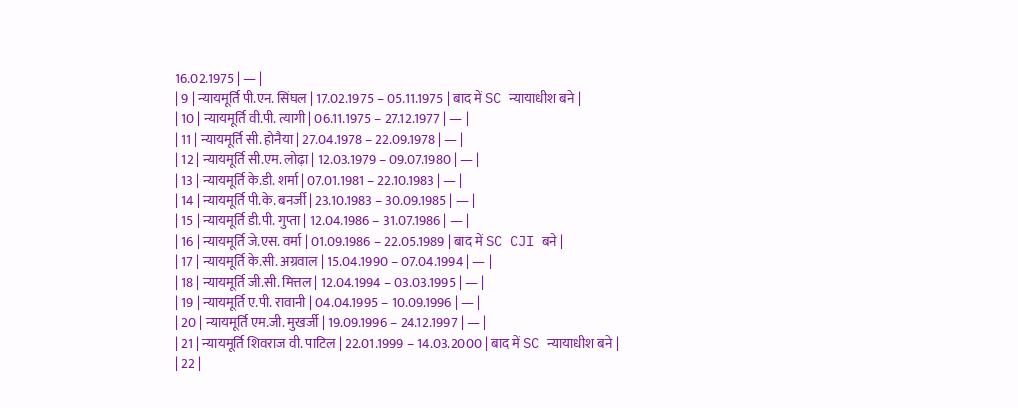16.02.1975 | — |
| 9 | न्यायमूर्ति पी.एन. सिंघल | 17.02.1975 – 05.11.1975 | बाद में SC न्यायाधीश बने |
| 10 | न्यायमूर्ति वी.पी. त्यागी | 06.11.1975 – 27.12.1977 | — |
| 11 | न्यायमूर्ति सी. होनैया | 27.04.1978 – 22.09.1978 | — |
| 12 | न्यायमूर्ति सी.एम. लोढ़ा | 12.03.1979 – 09.07.1980 | — |
| 13 | न्यायमूर्ति के.डी. शर्मा | 07.01.1981 – 22.10.1983 | — |
| 14 | न्यायमूर्ति पी.के. बनर्जी | 23.10.1983 – 30.09.1985 | — |
| 15 | न्यायमूर्ति डी.पी. गुप्ता | 12.04.1986 – 31.07.1986 | — |
| 16 | न्यायमूर्ति जे.एस. वर्मा | 01.09.1986 – 22.05.1989 | बाद में SC CJI बने |
| 17 | न्यायमूर्ति के.सी. अग्रवाल | 15.04.1990 – 07.04.1994 | — |
| 18 | न्यायमूर्ति जी.सी. मित्तल | 12.04.1994 – 03.03.1995 | — |
| 19 | न्यायमूर्ति ए.पी. रावानी | 04.04.1995 – 10.09.1996 | — |
| 20 | न्यायमूर्ति एम.जी. मुखर्जी | 19.09.1996 – 24.12.1997 | — |
| 21 | न्यायमूर्ति शिवराज वी. पाटिल | 22.01.1999 – 14.03.2000 | बाद में SC न्यायाधीश बने |
| 22 |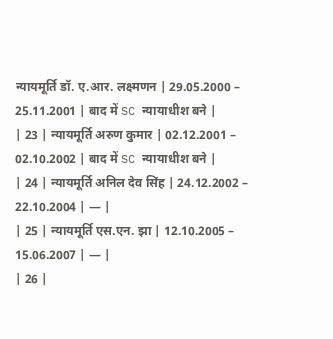न्यायमूर्ति डॉ. ए.आर. लक्ष्मणन | 29.05.2000 – 25.11.2001 | बाद में SC न्यायाधीश बने |
| 23 | न्यायमूर्ति अरुण कुमार | 02.12.2001 – 02.10.2002 | बाद में SC न्यायाधीश बने |
| 24 | न्यायमूर्ति अनिल देव सिंह | 24.12.2002 – 22.10.2004 | — |
| 25 | न्यायमूर्ति एस.एन. झा | 12.10.2005 – 15.06.2007 | — |
| 26 |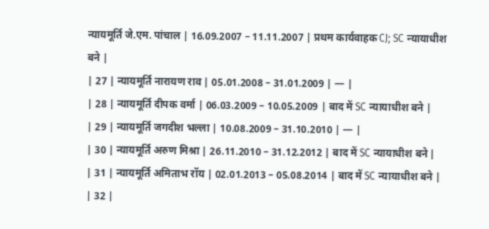न्यायमूर्ति जे.एम. पांचाल | 16.09.2007 – 11.11.2007 | प्रथम कार्यवाहक CJ; SC न्यायाधीश बने |
| 27 | न्यायमूर्ति नारायण राव | 05.01.2008 – 31.01.2009 | — |
| 28 | न्यायमूर्ति दीपक वर्मा | 06.03.2009 – 10.05.2009 | बाद में SC न्यायाधीश बने |
| 29 | न्यायमूर्ति जगदीश भल्ला | 10.08.2009 – 31.10.2010 | — |
| 30 | न्यायमूर्ति अरुण मिश्रा | 26.11.2010 – 31.12.2012 | बाद में SC न्यायाधीश बने |
| 31 | न्यायमूर्ति अमिताभ रॉय | 02.01.2013 – 05.08.2014 | बाद में SC न्यायाधीश बने |
| 32 |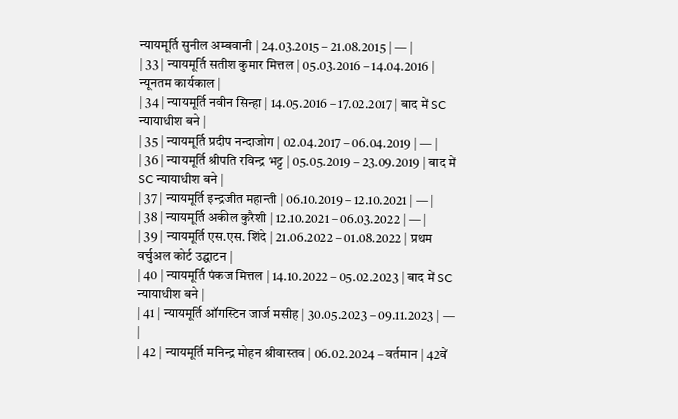न्यायमूर्ति सुनील अम्बवानी | 24.03.2015 – 21.08.2015 | — |
| 33 | न्यायमूर्ति सतीश कुमार मित्तल | 05.03.2016 – 14.04.2016 | न्यूनतम कार्यकाल |
| 34 | न्यायमूर्ति नवीन सिन्हा | 14.05.2016 – 17.02.2017 | बाद में SC न्यायाधीश बने |
| 35 | न्यायमूर्ति प्रदीप नन्दाजोग | 02.04.2017 – 06.04.2019 | — |
| 36 | न्यायमूर्ति श्रीपति रविन्द्र भट्ट | 05.05.2019 – 23.09.2019 | बाद में SC न्यायाधीश बने |
| 37 | न्यायमूर्ति इन्द्रजीत महान्ती | 06.10.2019 – 12.10.2021 | — |
| 38 | न्यायमूर्ति अकील कुरैशी | 12.10.2021 – 06.03.2022 | — |
| 39 | न्यायमूर्ति एस.एस. शिंदे | 21.06.2022 – 01.08.2022 | प्रथम वर्चुअल कोर्ट उद्घाटन |
| 40 | न्यायमूर्ति पंकज मित्तल | 14.10.2022 – 05.02.2023 | बाद में SC न्यायाधीश बने |
| 41 | न्यायमूर्ति ऑगस्टिन जार्ज मसीह | 30.05.2023 – 09.11.2023 | — |
| 42 | न्यायमूर्ति मनिन्द्र मोहन श्रीवास्तव | 06.02.2024 – वर्तमान | 42वें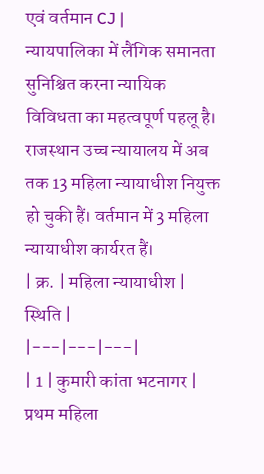एवं वर्तमान CJ |
न्यायपालिका में लैंगिक समानता सुनिश्चित करना न्यायिक विविधता का महत्वपूर्ण पहलू है। राजस्थान उच्च न्यायालय में अब तक 13 महिला न्यायाधीश नियुक्त हो चुकी हैं। वर्तमान में 3 महिला न्यायाधीश कार्यरत हैं।
| क्र. | महिला न्यायाधीश | स्थिति |
|---|---|---|
| 1 | कुमारी कांता भटनागर | प्रथम महिला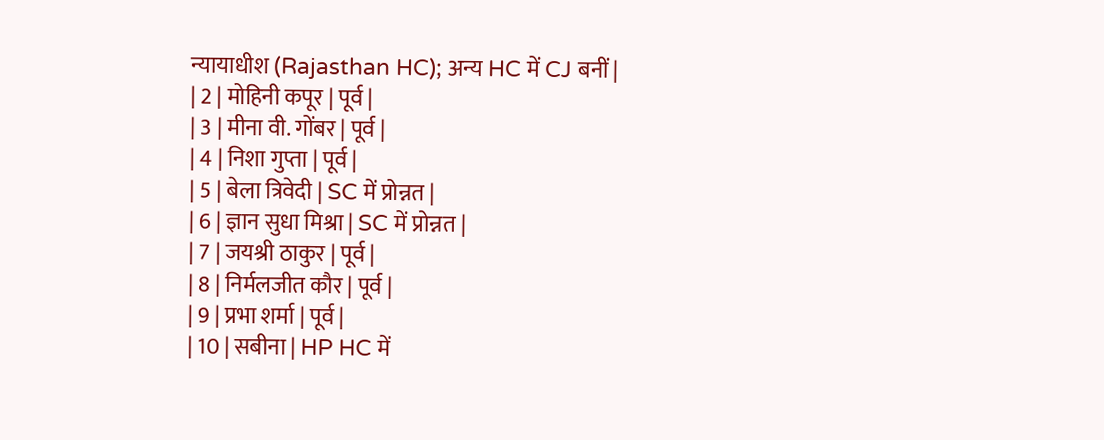न्यायाधीश (Rajasthan HC); अन्य HC में CJ बनीं |
| 2 | मोहिनी कपूर | पूर्व |
| 3 | मीना वी. गोंबर | पूर्व |
| 4 | निशा गुप्ता | पूर्व |
| 5 | बेला त्रिवेदी | SC में प्रोन्नत |
| 6 | ज्ञान सुधा मिश्रा | SC में प्रोन्नत |
| 7 | जयश्री ठाकुर | पूर्व |
| 8 | निर्मलजीत कौर | पूर्व |
| 9 | प्रभा शर्मा | पूर्व |
| 10 | सबीना | HP HC में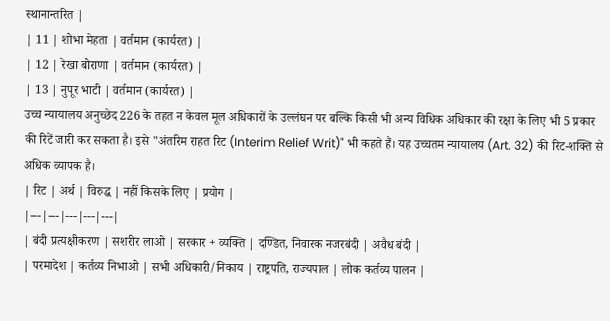स्थानान्तरित |
| 11 | शोभा मेहता | वर्तमान (कार्यरत) |
| 12 | रेखा बोराणा | वर्तमान (कार्यरत) |
| 13 | नुपूर भाटी | वर्तमान (कार्यरत) |
उच्च न्यायालय अनुच्छेद 226 के तहत न केवल मूल अधिकारों के उल्लंघन पर बल्कि किसी भी अन्य विधिक अधिकार की रक्षा के लिए भी 5 प्रकार की रिटें जारी कर सकता है। इसे "अंतरिम राहत रिट (Interim Relief Writ)" भी कहते हैं। यह उच्चतम न्यायालय (Art. 32) की रिट-शक्ति से अधिक व्यापक है।
| रिट | अर्थ | विरुद्ध | नहीं किसके लिए | प्रयोग |
|---|---|---|---|---|
| बंदी प्रत्यक्षीकरण | सशरीर लाओ | सरकार + व्यक्ति | दण्डित, निवारक नजरबंदी | अवैध बंदी |
| परमादेश | कर्तव्य निभाओ | सभी अधिकारी/निकाय | राष्ट्रपति, राज्यपाल | लोक कर्तव्य पालन |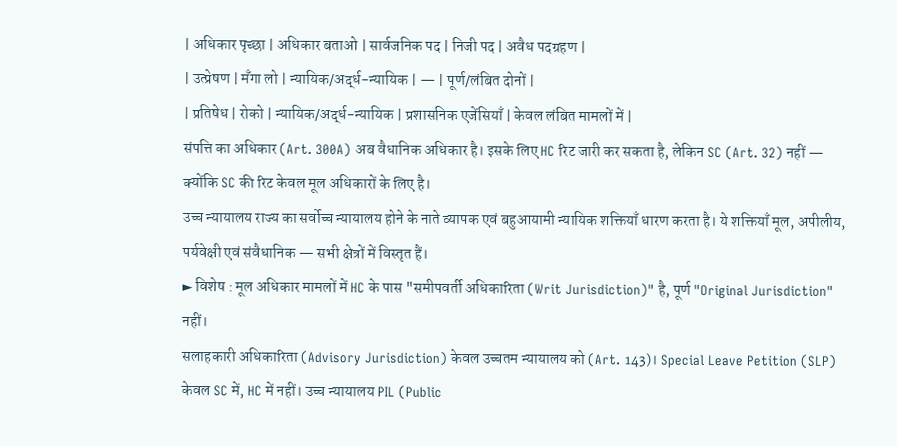| अधिकार पृच्छा | अधिकार बताओ | सार्वजनिक पद | निजी पद | अवैध पदग्रहण |
| उत्प्रेषण | मँगा लो | न्यायिक/अर्द्ध-न्यायिक | — | पूर्ण/लंबित दोनों |
| प्रतिषेध | रोको | न्यायिक/अर्द्ध-न्यायिक | प्रशासनिक एजेंसियाँ | केवल लंबित मामलों में |
संपत्ति का अधिकार (Art. 300A) अब वैधानिक अधिकार है। इसके लिए HC रिट जारी कर सकता है, लेकिन SC (Art. 32) नहीं — क्योंकि SC की रिट केवल मूल अधिकारों के लिए है।
उच्च न्यायालय राज्य का सर्वोच्च न्यायालय होने के नाते व्यापक एवं बहुआयामी न्यायिक शक्तियाँ धारण करता है। ये शक्तियाँ मूल, अपीलीय, पर्यवेक्षी एवं संवैधानिक — सभी क्षेत्रों में विस्तृत हैं।
► विशेष : मूल अधिकार मामलों में HC के पास "समीपवर्ती अधिकारिता (Writ Jurisdiction)" है, पूर्ण "Original Jurisdiction" नहीं।
सलाहकारी अधिकारिता (Advisory Jurisdiction) केवल उच्चतम न्यायालय को (Art. 143)। Special Leave Petition (SLP) केवल SC में, HC में नहीं। उच्च न्यायालय PIL (Public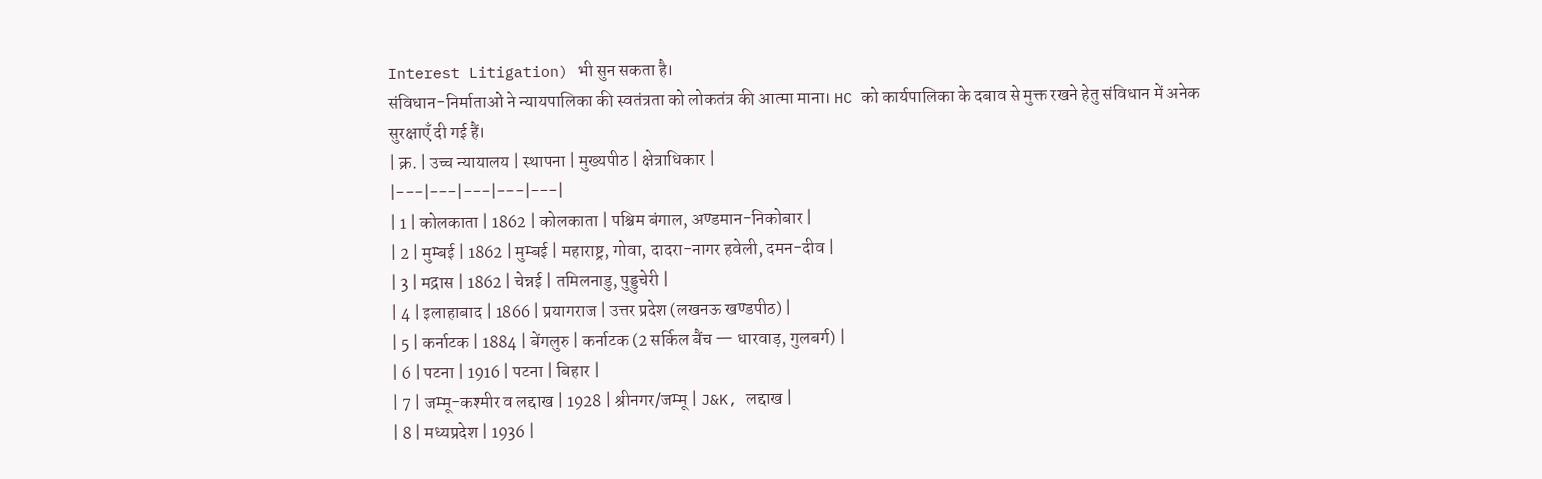Interest Litigation) भी सुन सकता है।
संविधान-निर्माताओं ने न्यायपालिका की स्वतंत्रता को लोकतंत्र की आत्मा माना। HC को कार्यपालिका के दबाव से मुक्त रखने हेतु संविधान में अनेक सुरक्षाएँ दी गई हैं।
| क्र. | उच्च न्यायालय | स्थापना | मुख्यपीठ | क्षेत्राधिकार |
|---|---|---|---|---|
| 1 | कोलकाता | 1862 | कोलकाता | पश्चिम बंगाल, अण्डमान-निकोबार |
| 2 | मुम्बई | 1862 | मुम्बई | महाराष्ट्र, गोवा, दादरा-नागर हवेली, दमन-दीव |
| 3 | मद्रास | 1862 | चेन्नई | तमिलनाडु, पुड्डुचेरी |
| 4 | इलाहाबाद | 1866 | प्रयागराज | उत्तर प्रदेश (लखनऊ खण्डपीठ) |
| 5 | कर्नाटक | 1884 | बेंगलुरु | कर्नाटक (2 सर्किल बैंच — धारवाड़, गुलबर्ग) |
| 6 | पटना | 1916 | पटना | बिहार |
| 7 | जम्मू-कश्मीर व लद्दाख | 1928 | श्रीनगर/जम्मू | J&K, लद्दाख |
| 8 | मध्यप्रदेश | 1936 |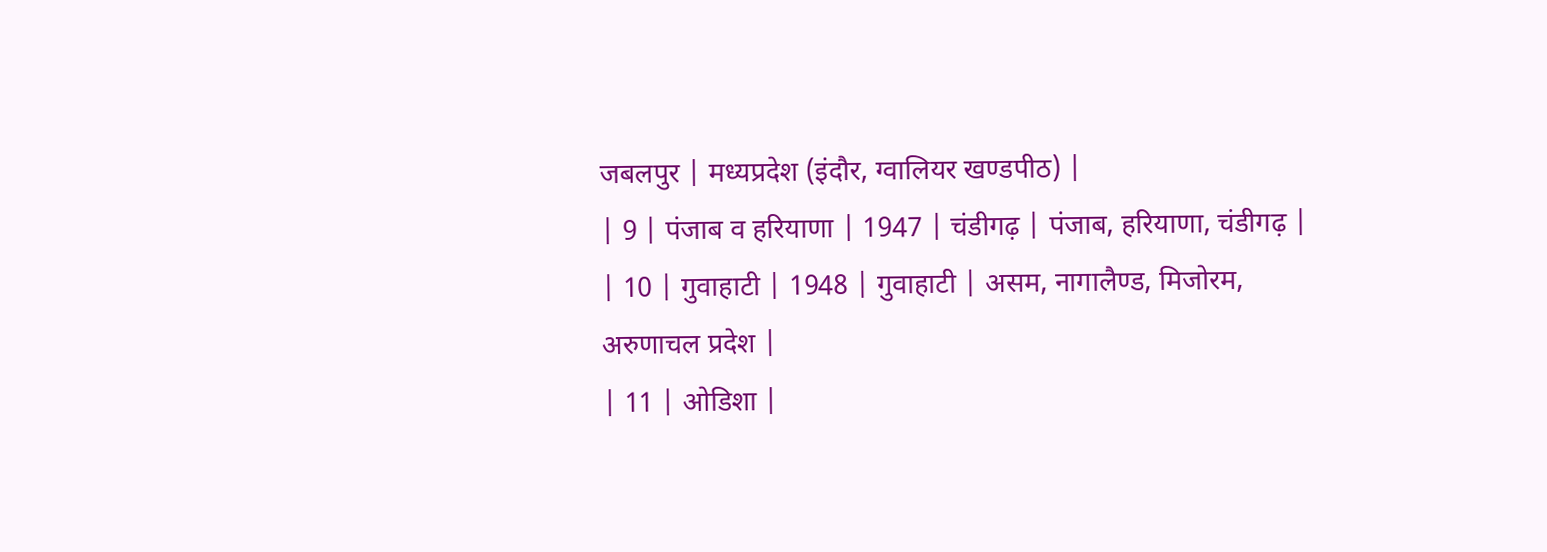जबलपुर | मध्यप्रदेश (इंदौर, ग्वालियर खण्डपीठ) |
| 9 | पंजाब व हरियाणा | 1947 | चंडीगढ़ | पंजाब, हरियाणा, चंडीगढ़ |
| 10 | गुवाहाटी | 1948 | गुवाहाटी | असम, नागालैण्ड, मिजोरम, अरुणाचल प्रदेश |
| 11 | ओडिशा |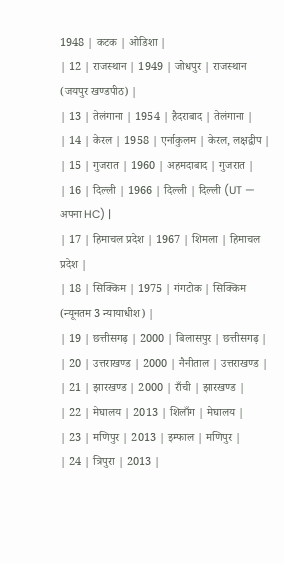1948 | कटक | ओडिशा |
| 12 | राजस्थान | 1949 | जोधपुर | राजस्थान (जयपुर खण्डपीठ) |
| 13 | तेलंगाना | 1954 | हैदराबाद | तेलंगाना |
| 14 | केरल | 1958 | एर्नाकुलम | केरल, लक्षद्वीप |
| 15 | गुजरात | 1960 | अहमदाबाद | गुजरात |
| 16 | दिल्ली | 1966 | दिल्ली | दिल्ली (UT — अपना HC) |
| 17 | हिमाचल प्रदेश | 1967 | शिमला | हिमाचल प्रदेश |
| 18 | सिक्किम | 1975 | गंगटोक | सिक्किम (न्यूनतम 3 न्यायाधीश) |
| 19 | छत्तीसगढ़ | 2000 | बिलासपुर | छत्तीसगढ़ |
| 20 | उत्तराखण्ड | 2000 | नैनीताल | उत्तराखण्ड |
| 21 | झारखण्ड | 2000 | राँची | झारखण्ड |
| 22 | मेघालय | 2013 | शिलाँग | मेघालय |
| 23 | मणिपुर | 2013 | इम्फाल | मणिपुर |
| 24 | त्रिपुरा | 2013 |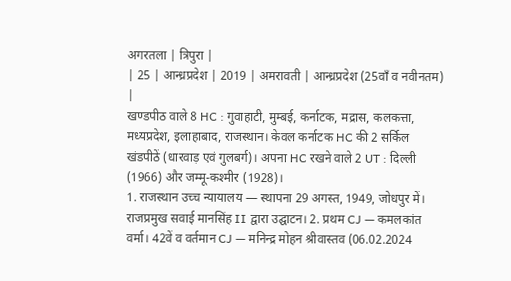अगरतला | त्रिपुरा |
| 25 | आन्ध्रप्रदेश | 2019 | अमरावती | आन्ध्रप्रदेश (25वाँ व नवीनतम) |
खण्डपीठ वाले 8 HC : गुवाहाटी, मुम्बई, कर्नाटक, मद्रास, कलकत्ता, मध्यप्रदेश, इलाहाबाद, राजस्थान। केवल कर्नाटक HC की 2 सर्किल खंडपीठें (धारवाड़ एवं गुलबर्ग)। अपना HC रखने वाले 2 UT : दिल्ली (1966) और जम्मू-कश्मीर (1928)।
1. राजस्थान उच्च न्यायालय — स्थापना 29 अगस्त, 1949, जोधपुर में। राजप्रमुख सवाई मानसिंह II द्वारा उद्घाटन। 2. प्रथम CJ — कमलकांत वर्मा। 42वें व वर्तमान CJ — मनिन्द्र मोहन श्रीवास्तव (06.02.2024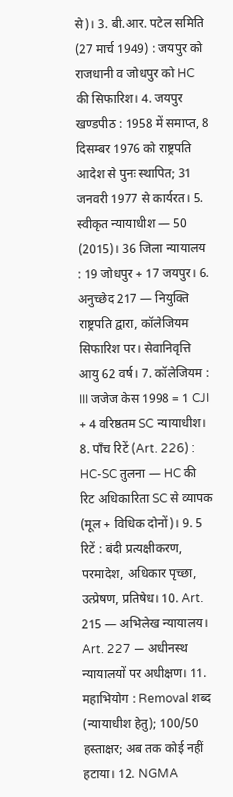से)। 3. बी.आर. पटेल समिति (27 मार्च 1949) : जयपुर को राजधानी व जोधपुर को HC की सिफारिश। 4. जयपुर खण्डपीठ : 1958 में समाप्त, 8 दिसम्बर 1976 को राष्ट्रपति आदेश से पुनः स्थापित; 31 जनवरी 1977 से कार्यरत। 5. स्वीकृत न्यायाधीश — 50 (2015)। 36 जिला न्यायालय : 19 जोधपुर + 17 जयपुर। 6. अनुच्छेद 217 — नियुक्ति राष्ट्रपति द्वारा, कॉलेजियम सिफारिश पर। सेवानिवृत्ति आयु 62 वर्ष। 7. कॉलेजियम : III जजेज केस 1998 = 1 CJI + 4 वरिष्ठतम SC न्यायाधीश। 8. पाँच रिटें (Art. 226) : HC-SC तुलना — HC की रिट अधिकारिता SC से व्यापक (मूल + विधिक दोनों)। 9. 5 रिटें : बंदी प्रत्यक्षीकरण, परमादेश, अधिकार पृच्छा, उत्प्रेषण, प्रतिषेध। 10. Art. 215 — अभिलेख न्यायालय। Art. 227 — अधीनस्थ न्यायालयों पर अधीक्षण। 11. महाभियोग : Removal शब्द (न्यायाधीश हेतु); 100/50 हस्ताक्षर; अब तक कोई नहीं हटाया। 12. NGMA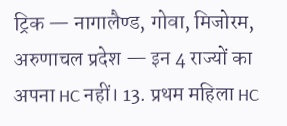ट्रिक — नागालैण्ड, गोवा, मिजोरम, अरुणाचल प्रदेश — इन 4 राज्यों का अपना HC नहीं। 13. प्रथम महिला HC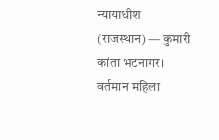न्यायाधीश (राजस्थान) — कुमारी कांता भटनागर। वर्तमान महिला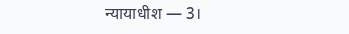न्यायाधीश — 3।